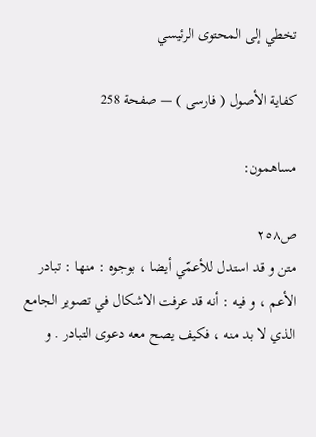تخطي إلى المحتوى الرئيسي

كفاية الأصول ( فارسى ) — صفحة 258

مساهمون:

ص٢٥٨
متن و قد استدل للأعمّي أيضا ، بوجوه : منها : تبادر الأعم ، و فيه : أنه قد عرفت الاشكال في تصوير الجامع الذي لا بد منه ، فكيف يصح معه دعوى التبادر . و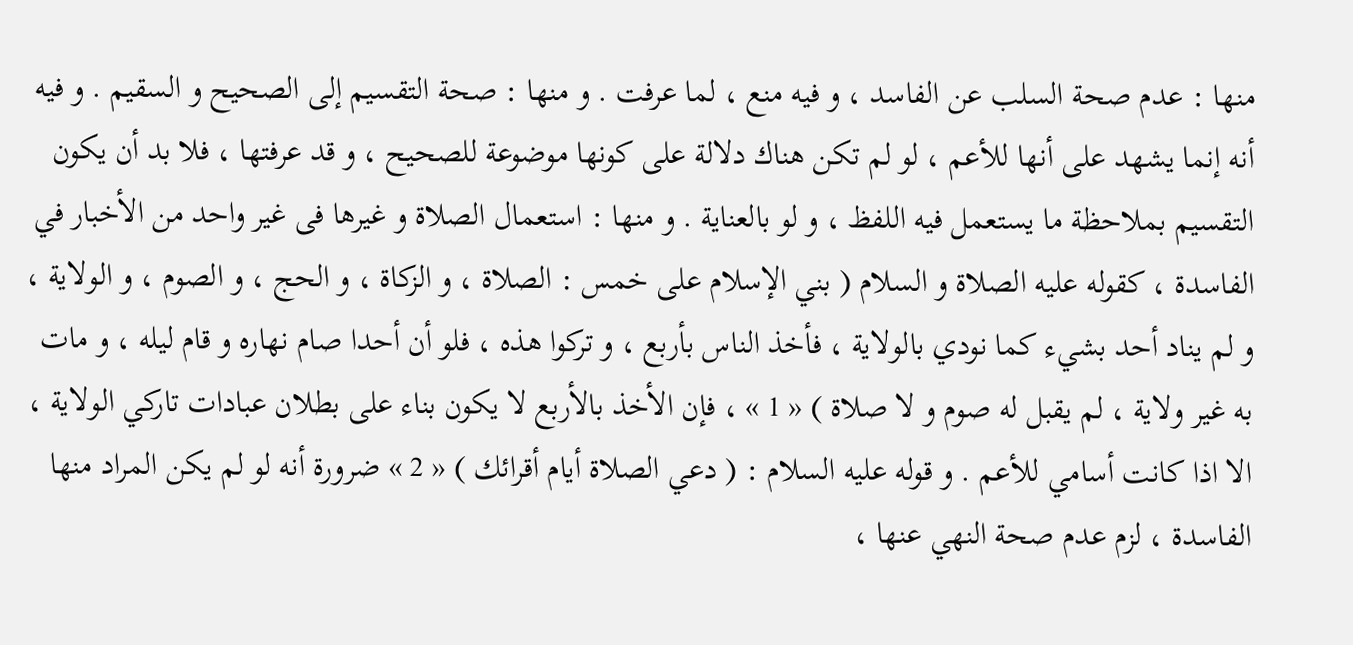منها : عدم صحة السلب عن الفاسد ، و فيه منع ، لما عرفت . و منها : صحة التقسيم إلى الصحيح و السقيم . و فيه أنه إنما يشهد على أنها للأعم ، لو لم تكن هناك دلالة على كونها موضوعة للصحيح ، و قد عرفتها ، فلا بد أن يكون التقسيم بملاحظة ما يستعمل فيه اللفظ ، و لو بالعناية . و منها : استعمال الصلاة و غيرها فى غير واحد من الأخبار في الفاسدة ، كقوله عليه الصلاة و السلام ( بني الإسلام على خمس : الصلاة ، و الزكاة ، و الحج ، و الصوم ، و الولاية ، و لم يناد أحد بشيء كما نودي بالولاية ، فأخذ الناس بأربع ، و تركوا هذه ، فلو أن أحدا صام نهاره و قام ليله ، و مات به غير ولاية ، لم يقبل له صوم و لا صلاة ) « 1 » ، فإن الأخذ بالأربع لا يكون بناء على بطلان عبادات تاركي الولاية ، الا اذا كانت أسامي للأعم . و قوله عليه السلام : ( دعي الصلاة أيام أقرائك ) « 2 » ضرورة أنه لو لم يكن المراد منها الفاسدة ، لزم عدم صحة النهي عنها ،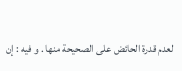لعدم قدرة الحائض على الصحيحة منها . و فيه : إن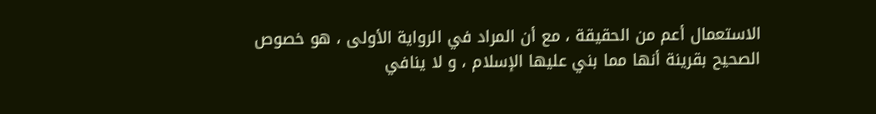الاستعمال أعم من الحقيقة ، مع أن المراد في الرواية الأولى ، هو خصوص الصحيح بقرينة أنها مما بني عليها الإسلام ، و لا ينافي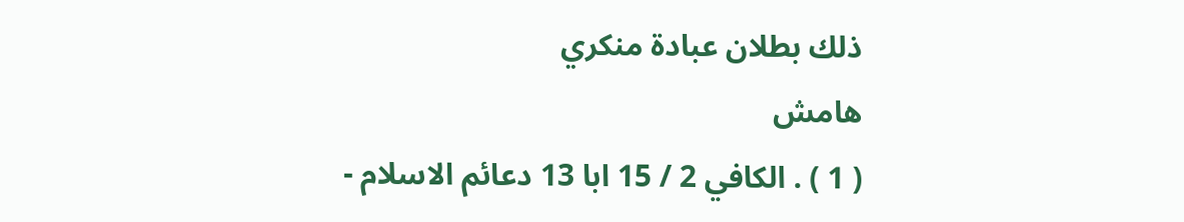ذلك بطلان عبادة منكري
هامش
( 1 ) . الكافي 2 / 15 ابا 13 دعائم الاسلام -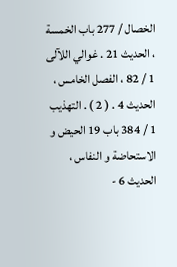الخصال / 277 باب الخمسة ، الحديث 21 . غوالي اللآلى 1 / 82 ، الفصل الخامس ، الحديث 4 . ( 2 ) . التهذيب 1 / 384 باب 19 الحيض و الاستحاضة و النفاس ، الحديث 6 -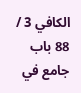الكافي 3 / 88 باب جامع في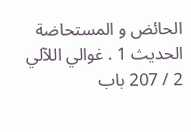الحائض و المستحاضة الحديث 1 . غوالي اللآلي 2 / 207 باب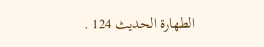الطهارة الحديث 124 .